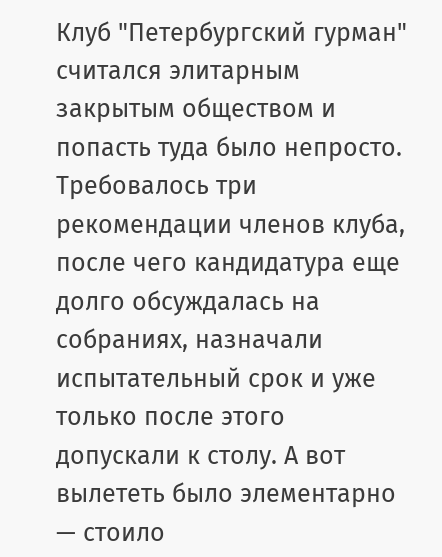Клуб "Петербургский гурман" считался элитарным закрытым обществом и попасть туда было непросто. Требовалось три рекомендации членов клуба, после чего кандидатура еще долго обсуждалась на собраниях, назначали испытательный срок и уже только после этого допускали к столу. А вот вылететь было элементарно — стоило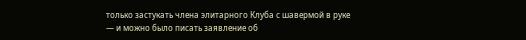только застукать члена элитарного Клуба с шавермой в руке — и можно было писать заявление об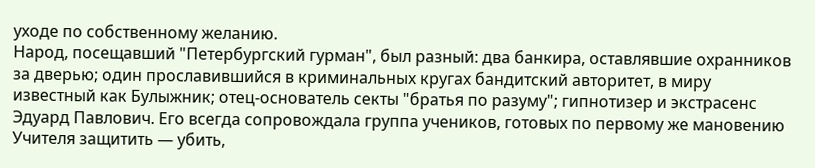уходе по собственному желанию.
Народ, посещавший "Петербургский гурман", был разный: два банкира, оставлявшие охранников за дверью; один прославившийся в криминальных кругах бандитский авторитет, в миру известный как Булыжник; отец-основатель секты "братья по разуму"; гипнотизер и экстрасенс Эдуард Павлович. Его всегда сопровождала группа учеников, готовых по первому же мановению Учителя защитить — убить,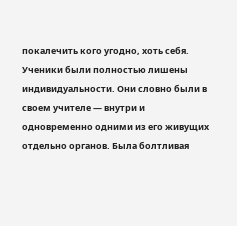покалечить кого угодно, хоть себя. Ученики были полностью лишены индивидуальности. Они словно были в своем учителе — внутри и одновременно одними из его живущих отдельно органов. Была болтливая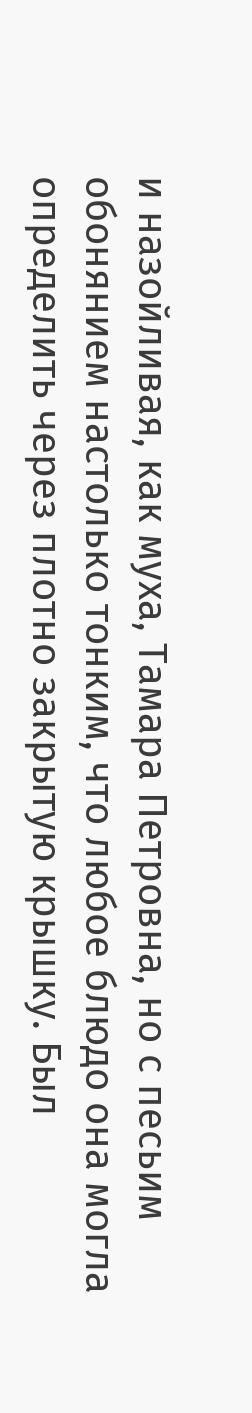и назойливая, как муха, Тамара Петровна, но с песьим обонянием настолько тонким, что любое блюдо она могла определить через плотно закрытую крышку. Был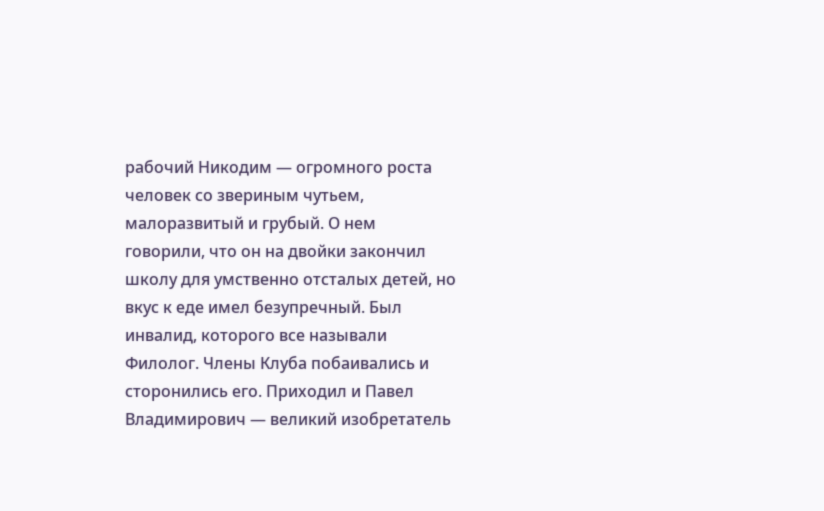рабочий Никодим — огромного роста человек со звериным чутьем, малоразвитый и грубый. О нем говорили, что он на двойки закончил школу для умственно отсталых детей, но вкус к еде имел безупречный. Был инвалид, которого все называли Филолог. Члены Клуба побаивались и сторонились его. Приходил и Павел Владимирович — великий изобретатель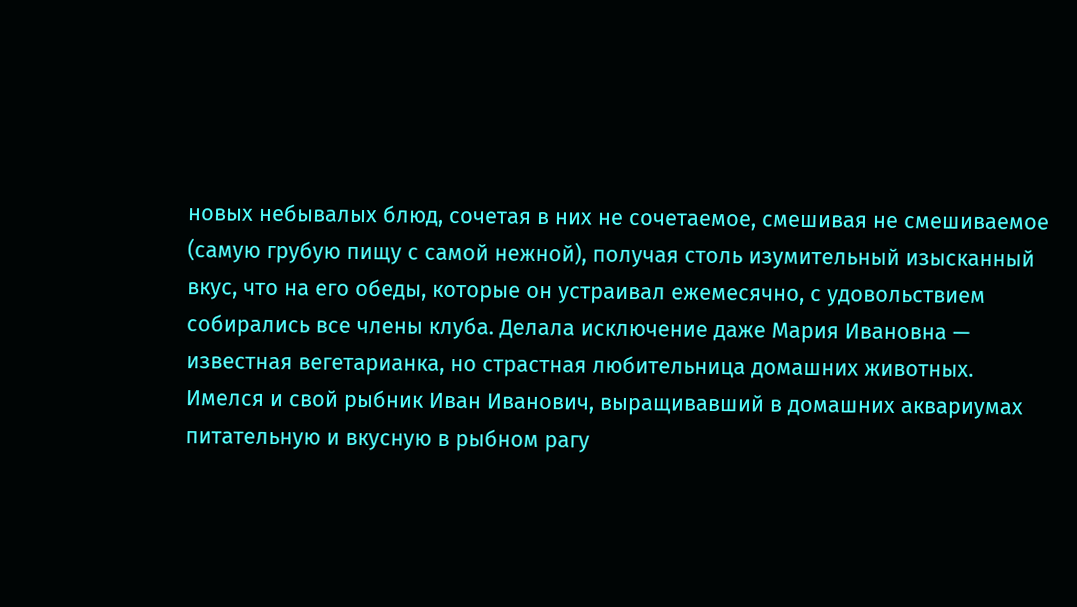новых небывалых блюд, сочетая в них не сочетаемое, смешивая не смешиваемое (самую грубую пищу с самой нежной), получая столь изумительный изысканный вкус, что на его обеды, которые он устраивал ежемесячно, с удовольствием собирались все члены клуба. Делала исключение даже Мария Ивановна — известная вегетарианка, но страстная любительница домашних животных. Имелся и свой рыбник Иван Иванович, выращивавший в домашних аквариумах питательную и вкусную в рыбном рагу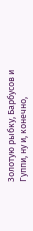Золотую рыбку, Барбусов и Гуппи, ну и, конечно,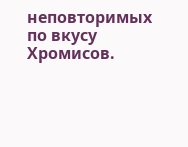неповторимых по вкусу Хромисов.